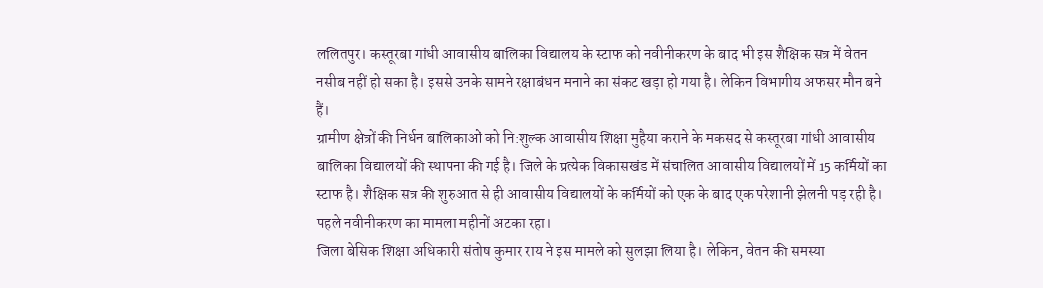ललितपुर। कस्तूरबा गांधी आवासीय बालिका विद्यालय के स्टाफ को नवीनीकरण के बाद भी इस शैक्षिक सत्र में वेतन नसीब नहीं हो सका है। इससे उनके सामने रक्षाबंधन मनाने का संकट खड़ा हो गया है। लेकिन विभागीय अफसर मौन बने हैं।
ग्रामीण क्षेत्रों की निर्धन बालिकाओं को नि:शुल्क आवासीय शिक्षा मुहैया कराने के मकसद से कस्तूरबा गांधी आवासीय बालिका विद्यालयों की स्थापना की गई है। जिले के प्रत्येक विकासखंड में संचालित आवासीय विद्यालयों में 15 कर्मियों का स्टाफ है। शैक्षिक सत्र की शुरुआत से ही आवासीय विद्यालयों के कर्मियों को एक के बाद एक परेशानी झेलनी पड़ रही है। पहले नवीनीकरण का मामला महीनों अटका रहा।
जिला बेसिक शिक्षा अधिकारी संतोष कुमार राय ने इस मामले को सुलझा लिया है। लेकिन, वेतन की समस्या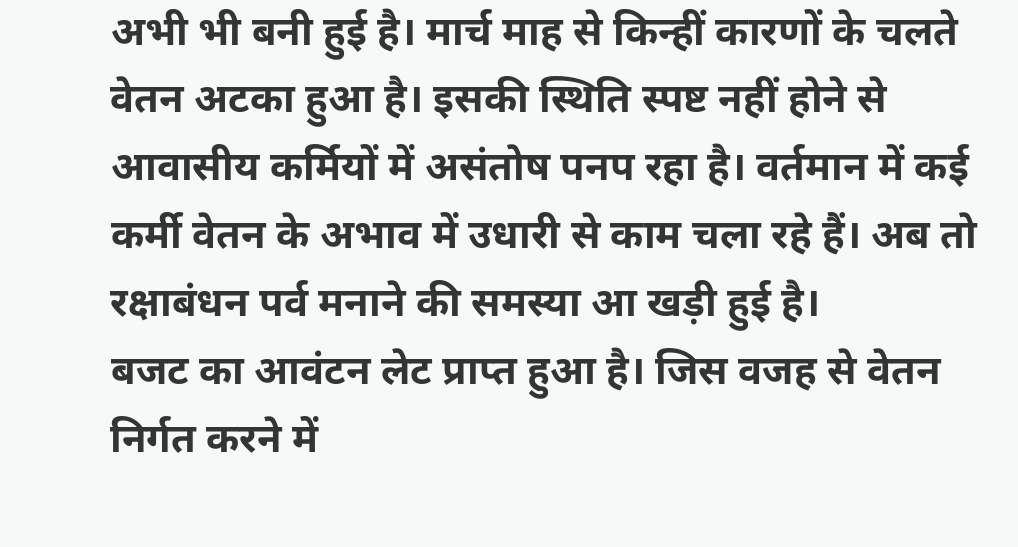अभी भी बनी हुई है। मार्च माह से किन्हीं कारणों के चलते वेतन अटका हुआ है। इसकी स्थिति स्पष्ट नहीं होने से आवासीय कर्मियों में असंतोष पनप रहा है। वर्तमान में कई कर्मी वेतन के अभाव में उधारी से काम चला रहे हैं। अब तो रक्षाबंधन पर्व मनाने की समस्या आ खड़ी हुई है।
बजट का आवंटन लेट प्राप्त हुआ है। जिस वजह से वेतन निर्गत करने में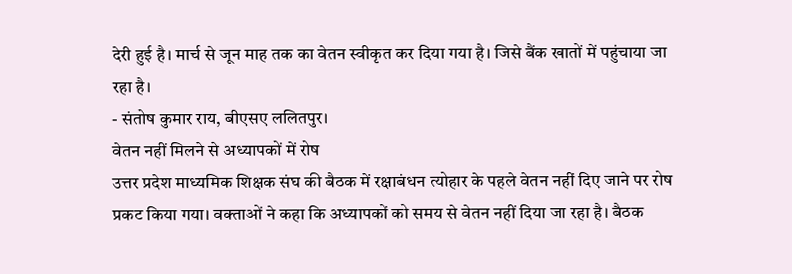देरी हुई है। मार्च से जून माह तक का वेतन स्वीकृत कर दिया गया है। जिसे बैंक खातों में पहुंचाया जा रहा है।
- संतोष कुमार राय, बीएसए ललितपुर।
वेतन नहीं मिलने से अध्यापकों में रोष
उत्तर प्रदेश माध्यमिक शिक्षक संघ की बैठक में रक्षाबंधन त्योहार के पहले वेतन नहीं दिए जाने पर रोष प्रकट किया गया। वक्ताओं ने कहा कि अध्यापकों को समय से वेतन नहीं दिया जा रहा है। बैठक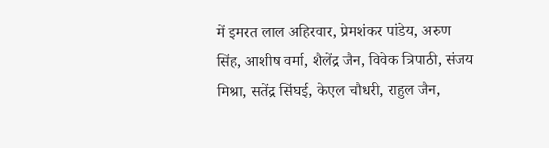में इमरत लाल अहिरवार, प्रेमशंकर पांडेय, अरुण सिंह, आशीष वर्मा, शैलेंद्र जैन, विवेक त्रिपाठी, संजय मिश्रा, सतेंद्र सिंघई, केएल चौधरी, राहुल जैन,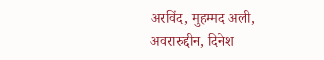अरविंद, मुहम्मद अली, अवरारुद्दीन, दिनेश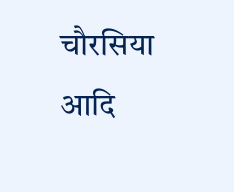चौरसिया आदि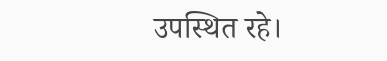उपस्थित रहे।